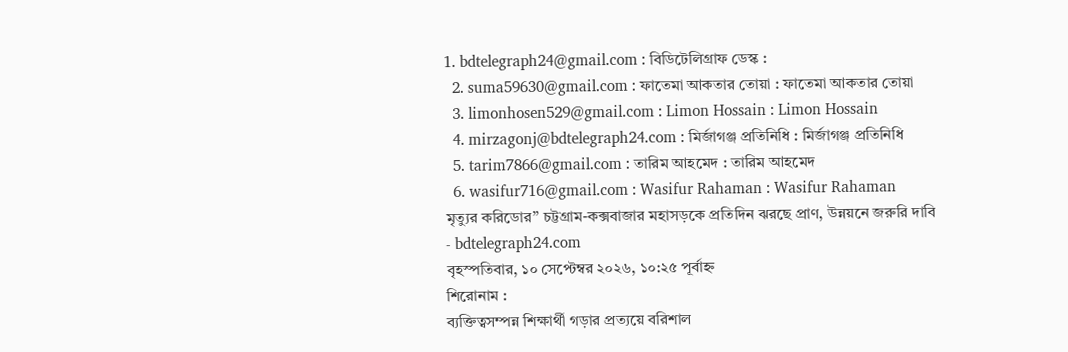1. bdtelegraph24@gmail.com : বিডিটেলিগ্রাফ ডেস্ক :
  2. suma59630@gmail.com : ফাতেমা আকতার তোয়া : ফাতেমা আকতার তোয়া
  3. limonhosen529@gmail.com : Limon Hossain : Limon Hossain
  4. mirzagonj@bdtelegraph24.com : মির্জাগঞ্জ প্রতিনিধি : মির্জাগঞ্জ প্রতিনিধি
  5. tarim7866@gmail.com : তারিম আহমেদ : তারিম আহমেদ
  6. wasifur716@gmail.com : Wasifur Rahaman : Wasifur Rahaman
মৃত্যুর করিডোর” চট্টগ্রাম-কক্সবাজার মহাসড়কে প্রতিদিন ঝরছে প্রাণ, উন্নয়নে জরুরি দাবি - bdtelegraph24.com
বৃহস্পতিবার, ১০ সেপ্টেম্বর ২০২৬, ১০:২৫ পূর্বাহ্ন
শিরোনাম :
ব্যক্তিত্বসম্পন্ন শিক্ষার্থী গড়ার প্রত্যয়ে বরিশাল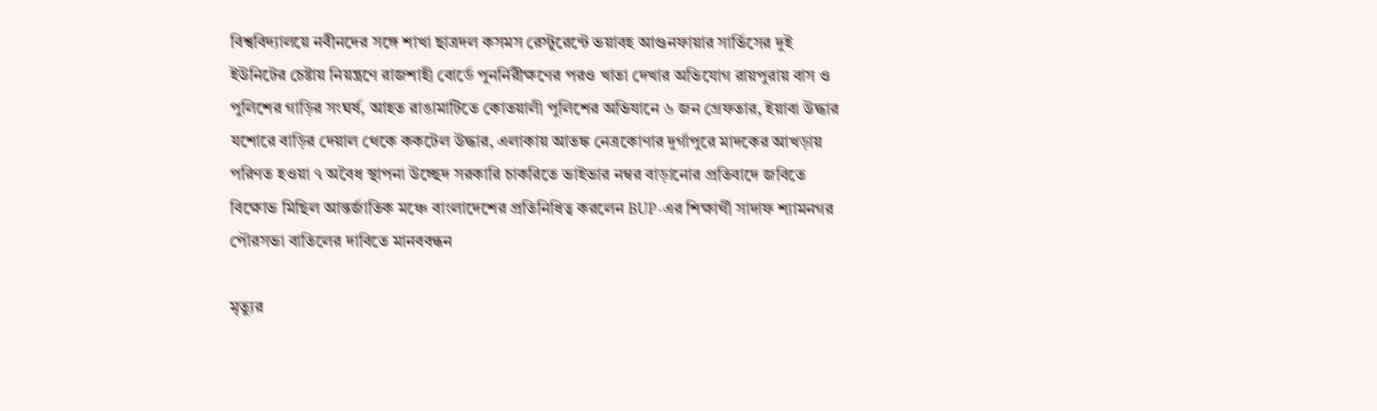বিশ্ববিদ্যালয়ে নবীনদের সঙ্গে শাখা ছাত্রদল কসমস রেস্টুরেন্টে ভয়াবহ আগুনফায়ার সার্ভিসের দুই ইউনিটের চেষ্টায় নিয়ন্ত্রণে রাজশাহী বোর্ডে পুনর্নিরীক্ষণের পরও খাতা দেখার অভিযোগ রায়পুরায় বাস ও পুলিশের গাড়ির সংঘর্ষ, আহত রাঙামাটিতে কোতয়ালী পুলিশের অভিযানে ৬ জন গ্রেফতার, ইয়াবা উদ্ধার যশোরে বাড়ির দেয়াল থেকে ককটেল উদ্ধার, এলাকায় আতঙ্ক নেত্রকোণার দুর্গাপুরে মাদকের আখড়ায় পরিণত হওয়া ৭ অবৈধ স্থাপনা উচ্ছেদ সরকারি চাকরিতে ভাইভার নম্বর বাড়ানোর প্রতিবাদে জবিতে বিক্ষোভ মিছিল আন্তর্জাতিক মঞ্চে বাংলাদেশের প্রতিনিধিত্ব করলেন BUP-এর শিক্ষার্থী সাদাফ শ্যামনগর পৌরসভা বাতিলের দাবিতে মানববন্ধন

মৃত্যুর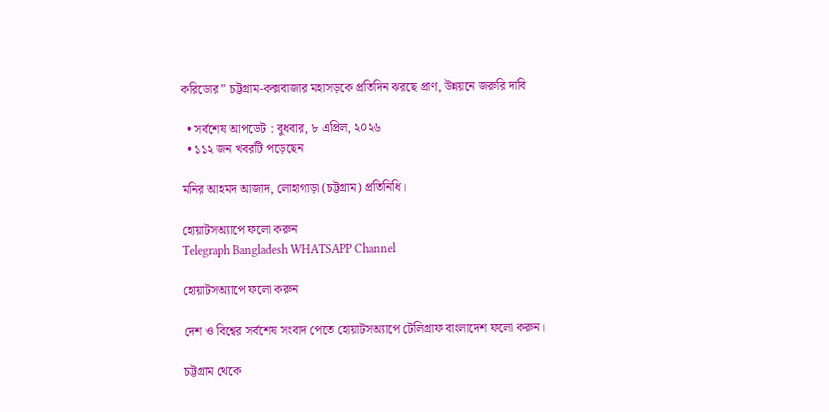করিডোর” চট্টগ্রাম-কক্সবাজার মহাসড়কে প্রতিদিন ঝরছে প্রাণ, উন্নয়নে জরুরি দাবি

  • সর্বশেষ আপডেট : বুধবার, ৮ এপ্রিল, ২০২৬
  • ১১২ জন খবরটি পড়েছেন

মনির আহমদ আজাদ, লোহাগাড়া (চট্টগ্রাম) প্রতিনিধি।

হোয়াটসঅ্যাপে ফলো করুন
Telegraph Bangladesh WHATSAPP Channel

হোয়াটসঅ্যাপে ফলো করুন

দেশ ও বিশ্বের সর্বশেষ সংবাদ পেতে হোয়াটসঅ্যাপে টেলিগ্রাফ বাংলাদেশ ফলো করুন।

চট্টগ্রাম থেকে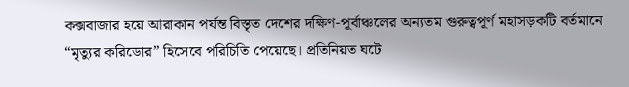কক্সবাজার হয়ে আরাকান পর্যন্ত বিস্তৃত দেশের দক্ষিণ-পূর্বাঞ্চলের অন্যতম গুরুত্বপূর্ণ মহাসড়কটি বর্তমানে “মৃত্যুর করিডোর” হিসেবে পরিচিতি পেয়েছে। প্রতিনিয়ত ঘটে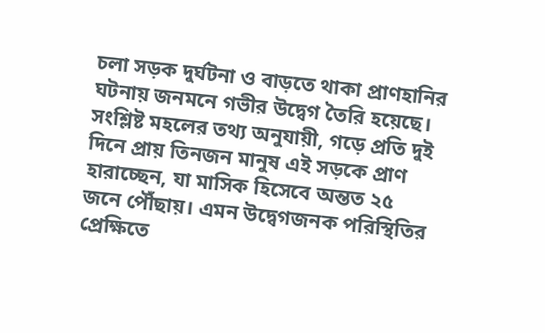চলা সড়ক দুর্ঘটনা ও বাড়তে থাকা প্রাণহানির ঘটনায় জনমনে গভীর উদ্বেগ তৈরি হয়েছে। সংশ্লিষ্ট মহলের তথ্য অনুযায়ী, গড়ে প্রতি দুই দিনে প্রায় তিনজন মানুষ এই সড়কে প্রাণ হারাচ্ছেন, যা মাসিক হিসেবে অন্তত ২৫ জনে পৌঁছায়। এমন উদ্বেগজনক পরিস্থিতির প্রেক্ষিতে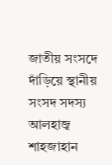জাতীয় সংসদে দাঁড়িয়ে স্থানীয় সংসদ সদস্য আলহাজ্ব শাহজাহান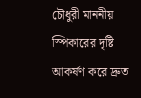চৌধুরী মাননীয় স্পিকারের দৃষ্টি আকর্ষণ করে দ্রুত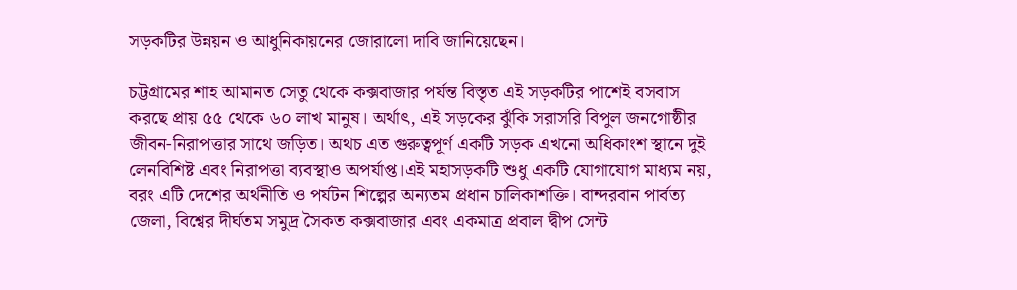সড়কটির উন্নয়ন ও আধুনিকায়নের জোরালো দাবি জানিয়েছেন।

চট্টগ্রামের শাহ আমানত সেতু থেকে কক্সবাজার পর্যন্ত বিস্তৃত এই সড়কটির পাশেই বসবাস করছে প্রায় ৫৫ থেকে ৬০ লাখ মানুষ। অর্থাৎ, এই সড়কের ঝুঁকি সরাসরি বিপুল জনগোষ্ঠীর জীবন-নিরাপত্তার সাথে জড়িত। অথচ এত গুরুত্বপূর্ণ একটি সড়ক এখনো অধিকাংশ স্থানে দুই লেনবিশিষ্ট এবং নিরাপত্তা ব্যবস্থাও অপর্যাপ্ত।এই মহাসড়কটি শুধু একটি যোগাযোগ মাধ্যম নয়, বরং এটি দেশের অর্থনীতি ও পর্যটন শিল্পের অন্যতম প্রধান চালিকাশক্তি। বান্দরবান পার্বত্য জেলা, বিশ্বের দীর্ঘতম সমুদ্র সৈকত কক্সবাজার এবং একমাত্র প্রবাল দ্বীপ সেন্ট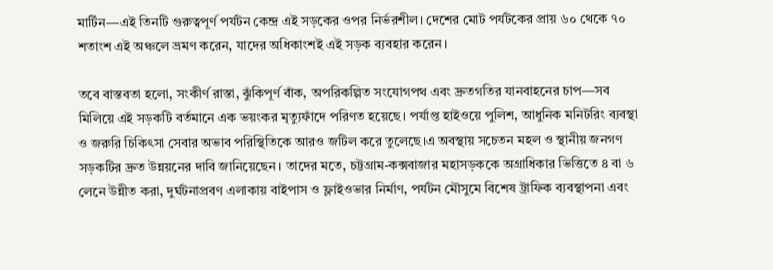মার্টিন—এই তিনটি গুরুত্বপূর্ণ পর্যটন কেন্দ্র এই সড়কের ওপর নির্ভরশীল। দেশের মোট পর্যটকের প্রায় ৬০ থেকে ৭০ শতাংশ এই অঞ্চলে ভ্রমণ করেন, যাদের অধিকাংশই এই সড়ক ব্যবহার করেন।

তবে বাস্তবতা হলো, সংকীর্ণ রাস্তা, ঝুঁকিপূর্ণ বাঁক, অপরিকল্পিত সংযোগপথ এবং দ্রুতগতির যানবাহনের চাপ—সব মিলিয়ে এই সড়কটি বর্তমানে এক ভয়ংকর মৃত্যুফাঁদে পরিণত হয়েছে। পর্যাপ্ত হাইওয়ে পুলিশ, আধুনিক মনিটরিং ব্যবস্থা ও জরুরি চিকিৎসা সেবার অভাব পরিস্থিতিকে আরও জটিল করে তুলেছে।এ অবস্থায় সচেতন মহল ও স্থানীয় জনগণ সড়কটির দ্রুত উন্নয়নের দাবি জানিয়েছেন। তাদের মতে, চট্টগ্রাম-কক্সবাজার মহাসড়ককে অগ্রাধিকার ভিত্তিতে ৪ বা ৬ লেনে উন্নীত করা, দুর্ঘটনাপ্রবণ এলাকায় বাইপাস ও ফ্লাইওভার নির্মাণ, পর্যটন মৌসুমে বিশেষ ট্রাফিক ব্যবস্থাপনা এবং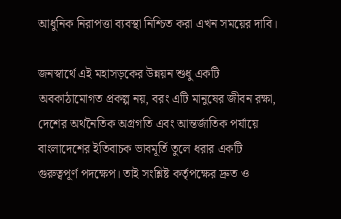আধুনিক নিরাপত্তা ব্যবস্থা নিশ্চিত করা এখন সময়ের দাবি।

জনস্বার্থে এই মহাসড়কের উন্নয়ন শুধু একটি অবকাঠামোগত প্রকল্প নয়, বরং এটি মানুষের জীবন রক্ষা, দেশের অর্থনৈতিক অগ্রগতি এবং আন্তর্জাতিক পর্যায়ে বাংলাদেশের ইতিবাচক ভাবমূর্তি তুলে ধরার একটি গুরুত্বপূর্ণ পদক্ষেপ। তাই সংশ্লিষ্ট কর্তৃপক্ষের দ্রুত ও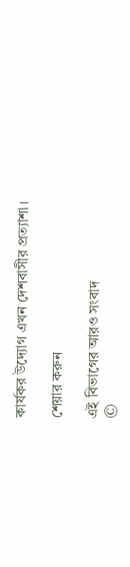কার্যকর উদ্যোগ এখন দেশবাসীর প্রত্যাশা।

শেয়ার করুন

এই বিভাগের আরও সংবাদ
©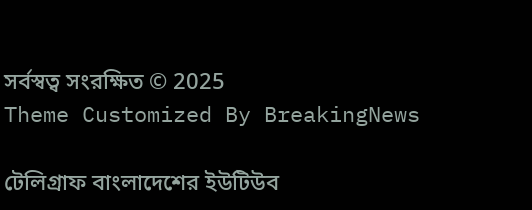সর্বস্বত্ব সংরক্ষিত © 2025
Theme Customized By BreakingNews

টেলিগ্রাফ বাংলাদেশের ইউটিউব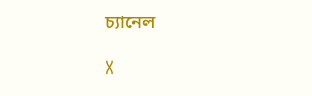চ্যানেল

X